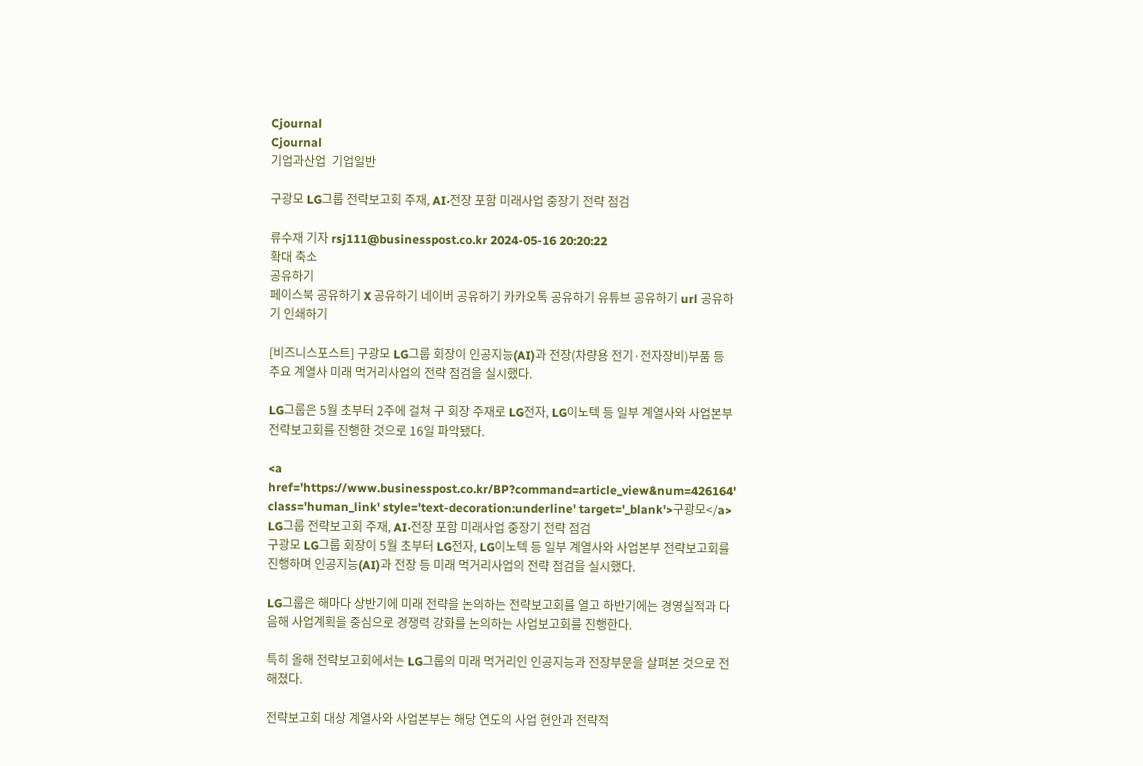Cjournal
Cjournal
기업과산업  기업일반

구광모 LG그룹 전략보고회 주재, AI·전장 포함 미래사업 중장기 전략 점검

류수재 기자 rsj111@businesspost.co.kr 2024-05-16 20:20:22
확대 축소
공유하기
페이스북 공유하기 X 공유하기 네이버 공유하기 카카오톡 공유하기 유튜브 공유하기 url 공유하기 인쇄하기

[비즈니스포스트] 구광모 LG그룹 회장이 인공지능(AI)과 전장(차량용 전기·전자장비)부품 등 주요 계열사 미래 먹거리사업의 전략 점검을 실시했다.

LG그룹은 5월 초부터 2주에 걸쳐 구 회장 주재로 LG전자, LG이노텍 등 일부 계열사와 사업본부 전략보고회를 진행한 것으로 16일 파악됐다.

<a href='https://www.businesspost.co.kr/BP?command=article_view&num=426164' class='human_link' style='text-decoration:underline' target='_blank'>구광모</a> LG그룹 전략보고회 주재, AI·전장 포함 미래사업 중장기 전략 점검
구광모 LG그룹 회장이 5월 초부터 LG전자, LG이노텍 등 일부 계열사와 사업본부 전략보고회를 진행하며 인공지능(AI)과 전장 등 미래 먹거리사업의 전략 점검을 실시했다.

LG그룹은 해마다 상반기에 미래 전략을 논의하는 전략보고회를 열고 하반기에는 경영실적과 다음해 사업계획을 중심으로 경쟁력 강화를 논의하는 사업보고회를 진행한다.

특히 올해 전략보고회에서는 LG그룹의 미래 먹거리인 인공지능과 전장부문을 살펴본 것으로 전해졌다.

전략보고회 대상 계열사와 사업본부는 해당 연도의 사업 현안과 전략적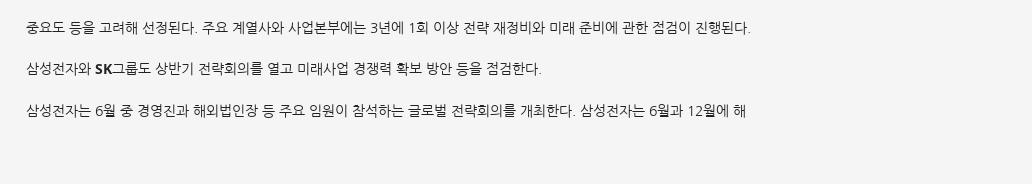중요도 등을 고려해 선정된다. 주요 계열사와 사업본부에는 3년에 1회 이상 전략 재정비와 미래 준비에 관한 점검이 진행된다.

삼성전자와 SK그룹도 상반기 전략회의를 열고 미래사업 경쟁력 확보 방안 등을 점검한다.

삼성전자는 6월 중 경영진과 해외법인장 등 주요 임원이 참석하는 글로벌 전략회의를 개최한다. 삼성전자는 6월과 12월에 해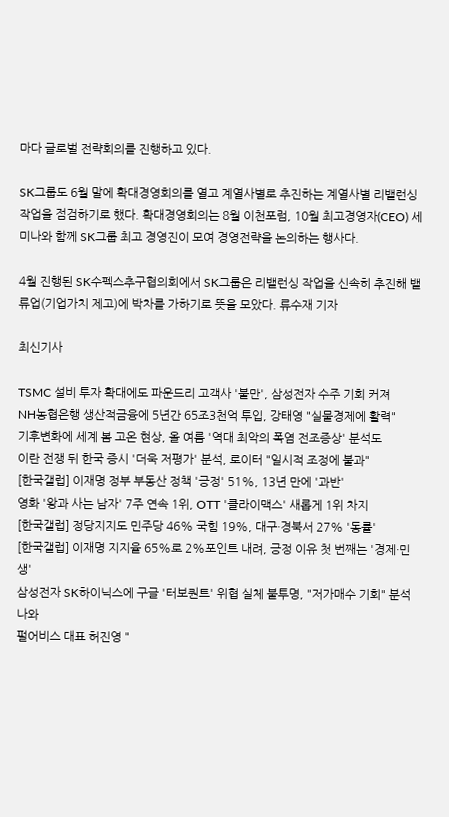마다 글로벌 전략회의를 진행하고 있다.

SK그룹도 6월 말에 확대경영회의를 열고 계열사별로 추진하는 계열사별 리밸런싱 작업을 점검하기로 했다. 확대경영회의는 8월 이천포럼, 10월 최고경영자(CEO) 세미나와 함께 SK그룹 최고 경영진이 모여 경영전략을 논의하는 행사다.

4월 진행된 SK수펙스추구협의회에서 SK그룹은 리밸런싱 작업을 신속히 추진해 밸류업(기업가치 제고)에 박차를 가하기로 뜻을 모았다. 류수재 기자

최신기사

TSMC 설비 투자 확대에도 파운드리 고객사 '불만', 삼성전자 수주 기회 커져
NH농협은행 생산적금융에 5년간 65조3천억 투입, 강태영 "실물경제에 활력"
기후변화에 세계 봄 고온 현상, 올 여름 '역대 최악의 폭염 전조증상' 분석도
이란 전쟁 뒤 한국 증시 '더욱 저평가' 분석, 로이터 "일시적 조정에 불과"
[한국갤럽] 이재명 정부 부동산 정책 '긍정' 51%, 13년 만에 '과반'
영화 '왕과 사는 남자' 7주 연속 1위, OTT '클라이맥스' 새롭게 1위 차지
[한국갤럽] 정당지지도 민주당 46% 국힘 19%, 대구·경북서 27% '동률'
[한국갤럽] 이재명 지지율 65%로 2%포인트 내려, 긍정 이유 첫 번째는 '경제·민생'
삼성전자 SK하이닉스에 구글 '터보퀀트' 위협 실체 불투명, "저가매수 기회" 분석 나와
펄어비스 대표 허진영 "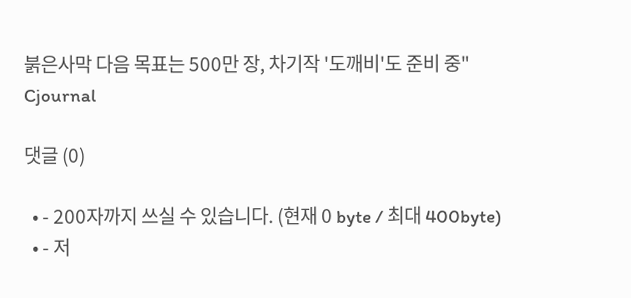붉은사막 다음 목표는 500만 장, 차기작 '도깨비'도 준비 중"
Cjournal

댓글 (0)

  • - 200자까지 쓰실 수 있습니다. (현재 0 byte / 최대 400byte)
  • - 저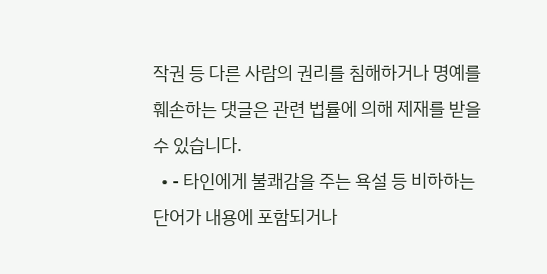작권 등 다른 사람의 권리를 침해하거나 명예를 훼손하는 댓글은 관련 법률에 의해 제재를 받을 수 있습니다.
  • - 타인에게 불쾌감을 주는 욕설 등 비하하는 단어가 내용에 포함되거나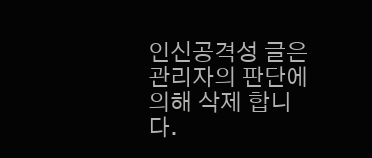인신공격성 글은 관리자의 판단에 의해 삭제 합니다.